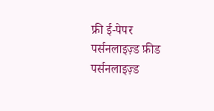फ्री ई-पेपर
पर्सनलाइज़्ड फ़ीड
पर्सनलाइज़्ड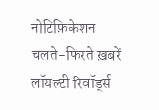नोटिफ़िकेशन
चलते-फिरते ख़बरें
लॉयल्टी रिवॉर्ड्स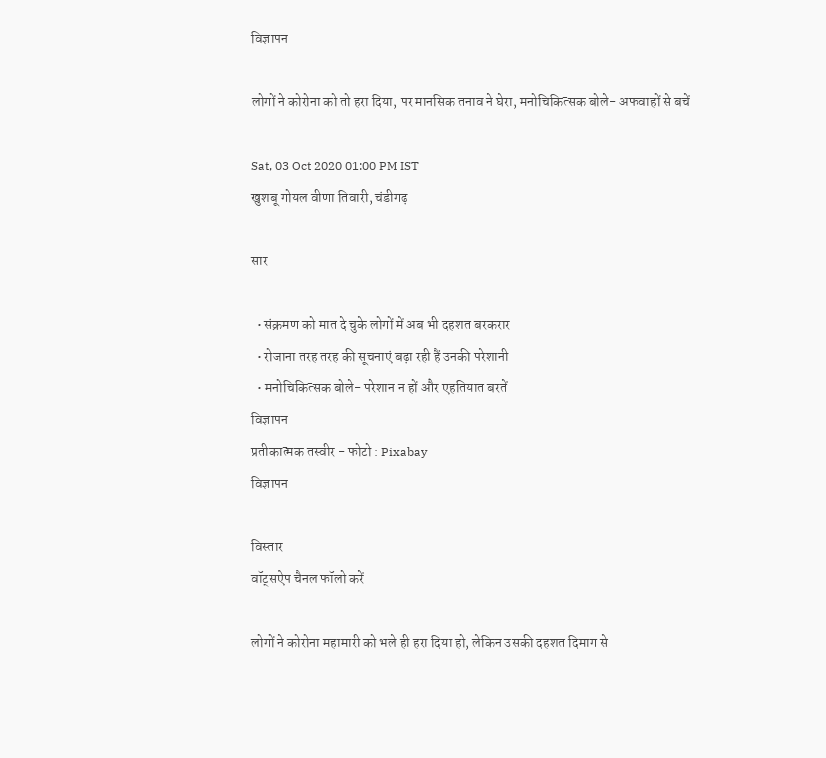विज्ञापन

लोगों ने कोरोना को तो हरा दिया, पर मानसिक तनाव ने घेरा, मनोचिकित्सक बोले- अफवाहों से बचें

Sat, 03 Oct 2020 01:00 PM IST
खुशबू गोयल वीणा तिवारी, चंडीगढ़

सार

  • संक्रमण को मात दे चुके लोगों में अब भी दहशत बरकरार
  • रोजाना तरह तरह की सूचनाएं बढ़ा रही हैं उनकी परेशानी
  • मनोचिकित्सक बोले- परेशान न हों और एहतियात बरतें
विज्ञापन
प्रतीकात्मक तस्वीर - फोटो : Pixabay
विज्ञापन

विस्तार
वॉट्सऐप चैनल फॉलो करें

लोगों ने कोरोना महामारी को भले ही हरा दिया हो, लेकिन उसकी दहशत दिमाग से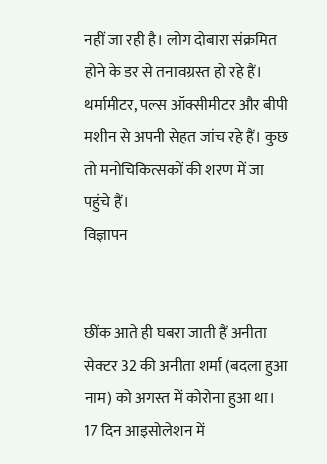नहीं जा रही है। लोग दोबारा संक्रमित होने के डर से तनावग्रस्त हो रहे हैं। थर्मामीटर, पल्स ऑक्सीमीटर और बीपी मशीन से अपनी सेहत जांच रहे हैं। कुछ तो मनोचिकित्सकों की शरण में जा पहुंचे हैं।
विज्ञापन


छींक आते ही घबरा जाती हैं अनीता
सेक्टर 32 की अनीता शर्मा (बदला हुआ नाम) को अगस्त में कोरोना हुआ था। 17 दिन आइसोलेशन में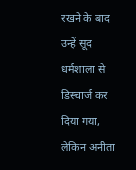रखने के बाद उन्हें सूद धर्मशाला से डिस्चार्ज कर दिया गया, लेकिन अनीता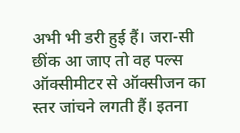अभी भी डरी हुई हैं। जरा-सी छींक आ जाए तो वह पल्स ऑक्सीमीटर से ऑक्सीजन का स्तर जांचने लगती हैं। इतना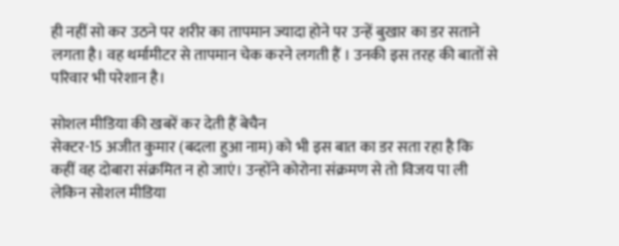ही नहीं सो कर उठने पर शरीर का तापमान ज्यादा होने पर उन्हें बुखार का डर सताने लगता है। वह थर्मामीटर से तापमान चेक करने लगती हैं । उनकी इस तरह की बातों से परिवार भी परेशान है।

सोशल मीडिया की खबरें कर देती हैं बेचैन
सेक्टर-15 अजीत कुमार (बदला हुआ नाम) को भी इस बात का डर सता रहा है कि कहीं वह दोबारा संक्रमित न हो जाएं। उन्होंने कोरोना संक्रमण से तो विजय पा ली लेकिन सोशल मीडिया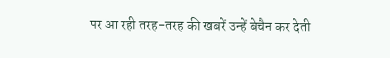पर आ रही तरह-तरह की खबरें उन्हें बेचैन कर देती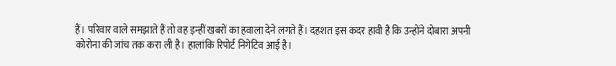हैं। परिवार वाले समझाते हैं तो वह इन्हीं खबरों का हवाला देने लगते हैं। दहशत इस कदर हावी है कि उन्होंने दोबारा अपनी कोरोना की जांच तक करा ली है। हालांकि रिपोर्ट निगेटिव आई है।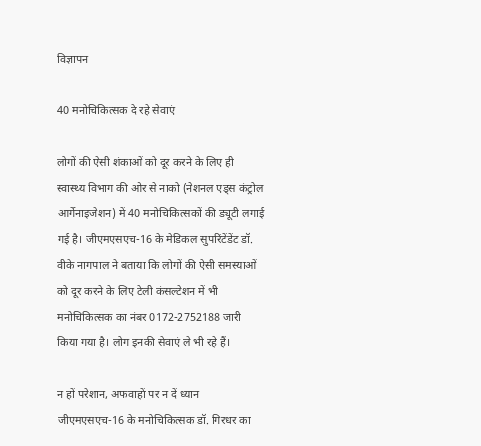विज्ञापन

40 मनोचिकित्सक दे रहे सेवाएं

लोगों की ऐसी शंकाओं को दूर करने के लिए ही स्वास्थ्य विभाग की ओर से नाको (नेशनल एड्स कंट्रोल आर्गेनाइजेशन) में 40 मनोचिकित्सकों की ड्यूटी लगाई गई है। जीएमएसएच-16 के मेडिकल सुपरिंटेंडेंट डॉ. वीके नागपाल ने बताया कि लोगों की ऐसी समस्याओं को दूर करने के लिए टेली कंसल्टेशन में भी मनोचिकित्सक का नंबर 0172-2752188 जारी किया गया है। लोग इनकी सेवाएं ले भी रहे हैं।

न हों परेशान, अफवाहों पर न दें ध्यान
जीएमएसएच-16 के मनोचिकित्सक डॉ. गिरधर का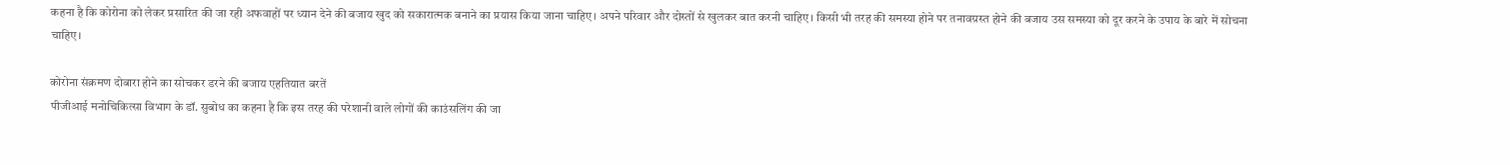कहना है कि कोरोना को लेकर प्रसारित की जा रही अफवाहों पर ध्यान देने की बजाय खुद को सकारात्मक बनाने का प्रयास किया जाना चाहिए। अपने परिवार और दोस्तों से खुलकर बात करनी चाहिए। किसी भी तरह की समस्या होने पर तनावग्रस्त होने की बजाय उस समस्या को दूर करने के उपाय के बारे में सोचना चाहिए।

कोरोना संक्रमण दोबारा होने का सोचकर डरने की बजाय एहतियात बरतें
पीजीआई मनोचिकित्सा विभाग के डॉ. सुबोध का कहना है कि इस तरह की परेशानी वाले लोगों की काउंसलिंग की जा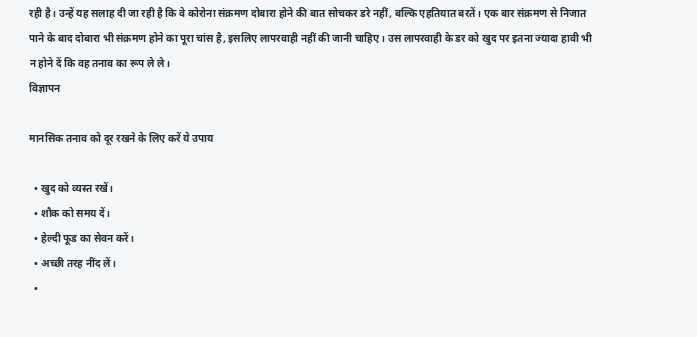रही है। उन्हें यह सलाह दी जा रही है कि वे कोरोना संक्रमण दोबारा होने की बात सोचकर डरे नहीं, बल्कि एहतियात बरतें। एक बार संक्रमण से निजात पाने के बाद दोबारा भी संक्रमण होने का पूरा चांस है, इसलिए लापरवाही नहीं की जानी चाहिए। उस लापरवाही के डर को खुद पर इतना ज्यादा हावी भी न होने दें कि वह तनाव का रूप ले ले।
विज्ञापन

मानसिक तनाव को दूर रखने के लिए करें ये उपाय

  • खुद को व्यस्त रखें।
  • शौक को समय दें।
  • हेल्दी फूड का सेवन करें।
  • अच्छी तरह नींद लें।
  •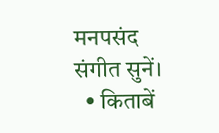मनपसंद संगीत सुनें।
  • किताबें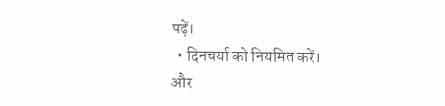पढ़ें।
  • दिनचर्या को नियमित करें।
और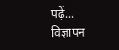पढ़ें...
विज्ञापन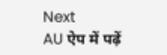Next
AU ऐप में पढ़ें